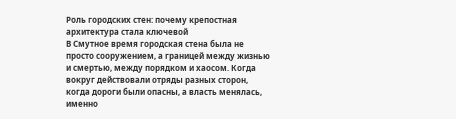Роль городских стен: почему крепостная архитектура стала ключевой
В Смутное время городская стена была не просто сооружением, а границей между жизнью и смертью, между порядком и хаосом. Когда вокруг действовали отряды разных сторон, когда дороги были опасны, а власть менялась, именно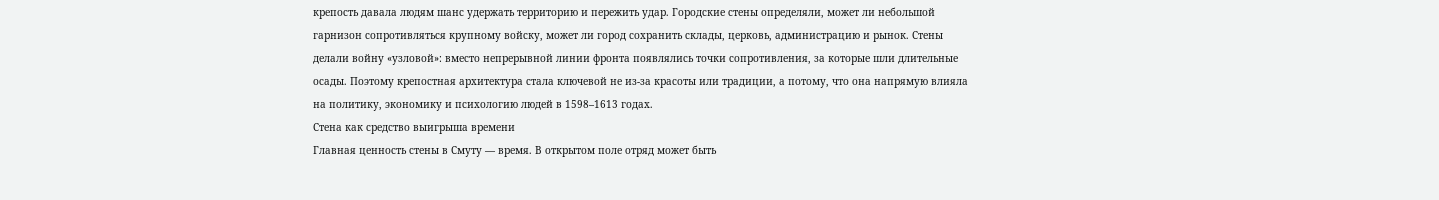крепость давала людям шанс удержать территорию и пережить удар. Городские стены определяли, может ли небольшой гарнизон сопротивляться крупному войску, может ли город сохранить склады, церковь, администрацию и рынок. Стены делали войну «узловой»: вместо непрерывной линии фронта появлялись точки сопротивления, за которые шли длительные осады. Поэтому крепостная архитектура стала ключевой не из-за красоты или традиции, а потому, что она напрямую влияла на политику, экономику и психологию людей в 1598–1613 годах.
Стена как средство выигрыша времени
Главная ценность стены в Смуту — время. В открытом поле отряд может быть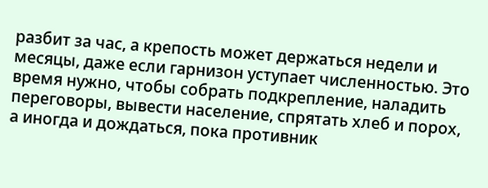разбит за час, а крепость может держаться недели и месяцы, даже если гарнизон уступает численностью. Это время нужно, чтобы собрать подкрепление, наладить переговоры, вывести население, спрятать хлеб и порох, а иногда и дождаться, пока противник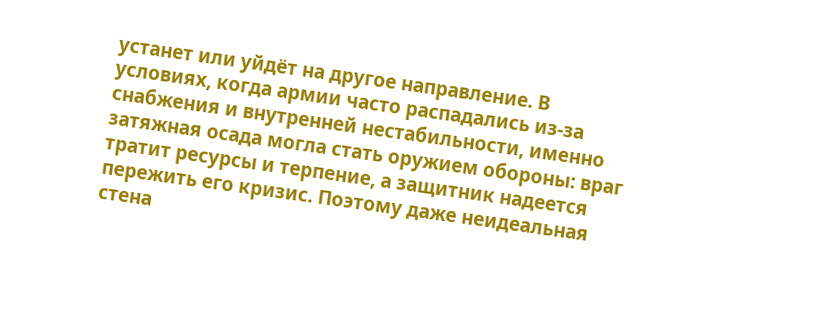устанет или уйдёт на другое направление. В условиях, когда армии часто распадались из-за снабжения и внутренней нестабильности, именно затяжная осада могла стать оружием обороны: враг тратит ресурсы и терпение, а защитник надеется пережить его кризис. Поэтому даже неидеальная стена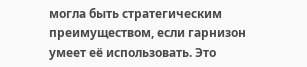могла быть стратегическим преимуществом, если гарнизон умеет её использовать. Это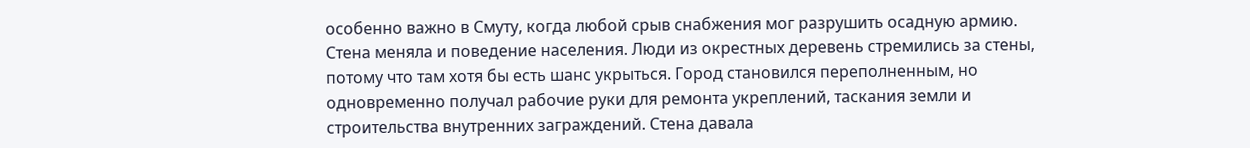особенно важно в Смуту, когда любой срыв снабжения мог разрушить осадную армию.
Стена меняла и поведение населения. Люди из окрестных деревень стремились за стены, потому что там хотя бы есть шанс укрыться. Город становился переполненным, но одновременно получал рабочие руки для ремонта укреплений, таскания земли и строительства внутренних заграждений. Стена давала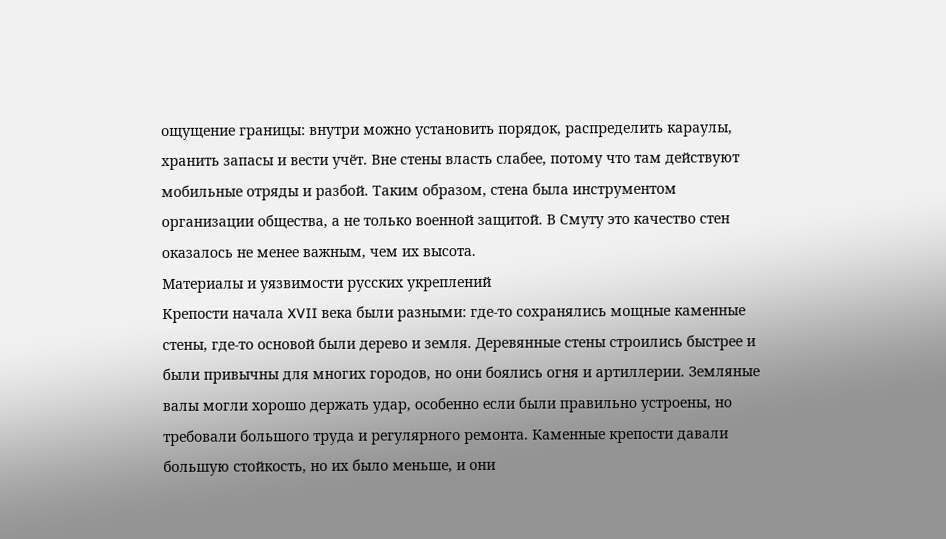ощущение границы: внутри можно установить порядок, распределить караулы, хранить запасы и вести учёт. Вне стены власть слабее, потому что там действуют мобильные отряды и разбой. Таким образом, стена была инструментом организации общества, а не только военной защитой. В Смуту это качество стен оказалось не менее важным, чем их высота.
Материалы и уязвимости русских укреплений
Крепости начала XVII века были разными: где-то сохранялись мощные каменные стены, где-то основой были дерево и земля. Деревянные стены строились быстрее и были привычны для многих городов, но они боялись огня и артиллерии. Земляные валы могли хорошо держать удар, особенно если были правильно устроены, но требовали большого труда и регулярного ремонта. Каменные крепости давали большую стойкость, но их было меньше, и они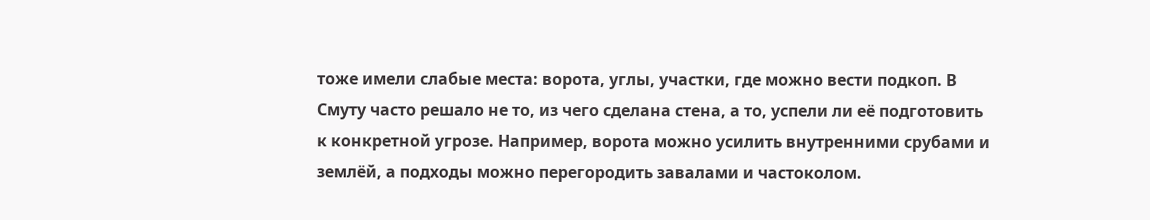тоже имели слабые места: ворота, углы, участки, где можно вести подкоп. В Смуту часто решало не то, из чего сделана стена, а то, успели ли её подготовить к конкретной угрозе. Например, ворота можно усилить внутренними срубами и землёй, а подходы можно перегородить завалами и частоколом.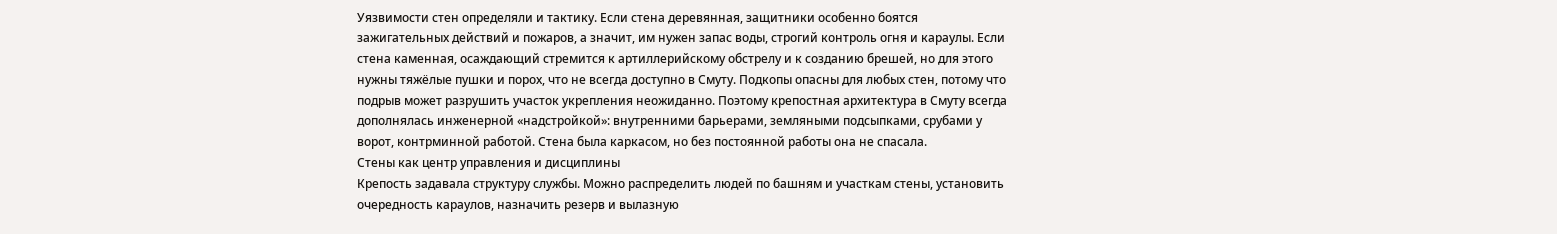Уязвимости стен определяли и тактику. Если стена деревянная, защитники особенно боятся зажигательных действий и пожаров, а значит, им нужен запас воды, строгий контроль огня и караулы. Если стена каменная, осаждающий стремится к артиллерийскому обстрелу и к созданию брешей, но для этого нужны тяжёлые пушки и порох, что не всегда доступно в Смуту. Подкопы опасны для любых стен, потому что подрыв может разрушить участок укрепления неожиданно. Поэтому крепостная архитектура в Смуту всегда дополнялась инженерной «надстройкой»: внутренними барьерами, земляными подсыпками, срубами у ворот, контрминной работой. Стена была каркасом, но без постоянной работы она не спасала.
Стены как центр управления и дисциплины
Крепость задавала структуру службы. Можно распределить людей по башням и участкам стены, установить очередность караулов, назначить резерв и вылазную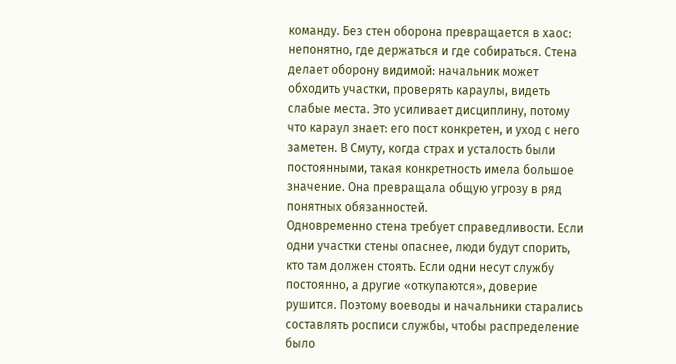команду. Без стен оборона превращается в хаос: непонятно, где держаться и где собираться. Стена делает оборону видимой: начальник может обходить участки, проверять караулы, видеть слабые места. Это усиливает дисциплину, потому что караул знает: его пост конкретен, и уход с него заметен. В Смуту, когда страх и усталость были постоянными, такая конкретность имела большое значение. Она превращала общую угрозу в ряд понятных обязанностей.
Одновременно стена требует справедливости. Если одни участки стены опаснее, люди будут спорить, кто там должен стоять. Если одни несут службу постоянно, а другие «откупаются», доверие рушится. Поэтому воеводы и начальники старались составлять росписи службы, чтобы распределение было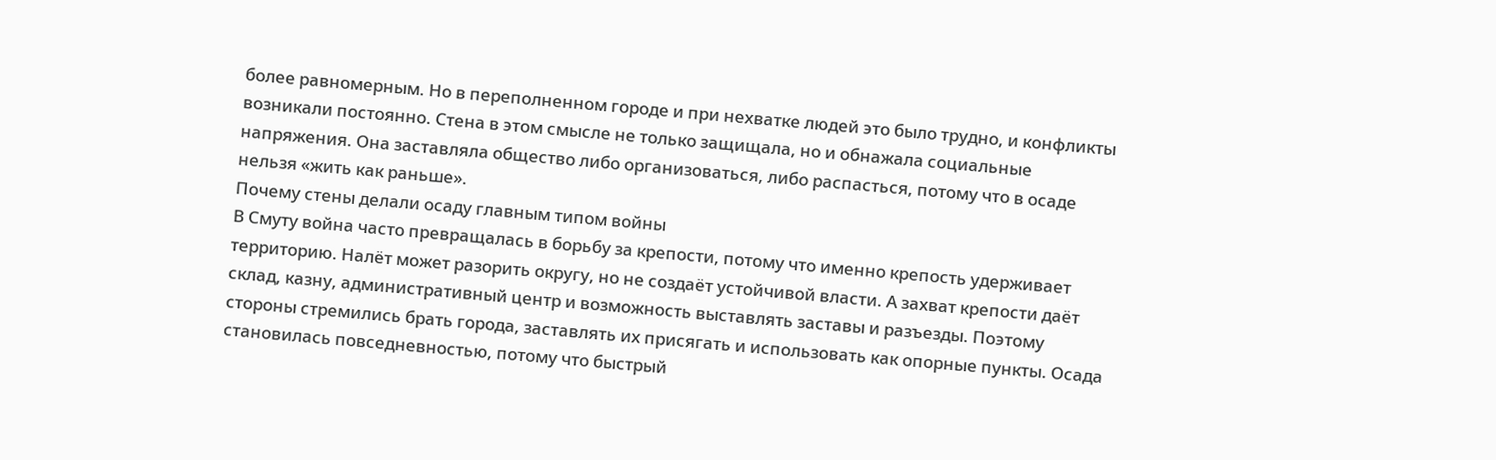более равномерным. Но в переполненном городе и при нехватке людей это было трудно, и конфликты возникали постоянно. Стена в этом смысле не только защищала, но и обнажала социальные напряжения. Она заставляла общество либо организоваться, либо распасться, потому что в осаде нельзя «жить как раньше».
Почему стены делали осаду главным типом войны
В Смуту война часто превращалась в борьбу за крепости, потому что именно крепость удерживает территорию. Налёт может разорить округу, но не создаёт устойчивой власти. А захват крепости даёт склад, казну, административный центр и возможность выставлять заставы и разъезды. Поэтому стороны стремились брать города, заставлять их присягать и использовать как опорные пункты. Осада становилась повседневностью, потому что быстрый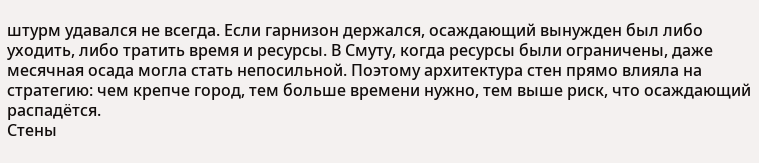штурм удавался не всегда. Если гарнизон держался, осаждающий вынужден был либо уходить, либо тратить время и ресурсы. В Смуту, когда ресурсы были ограничены, даже месячная осада могла стать непосильной. Поэтому архитектура стен прямо влияла на стратегию: чем крепче город, тем больше времени нужно, тем выше риск, что осаждающий распадётся.
Стены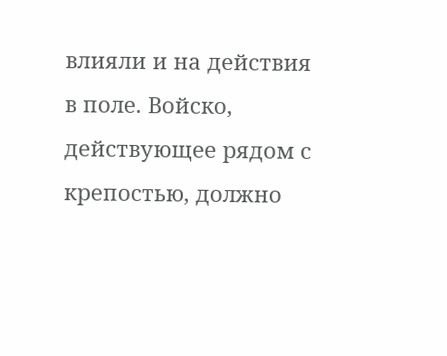влияли и на действия в поле. Войско, действующее рядом с крепостью, должно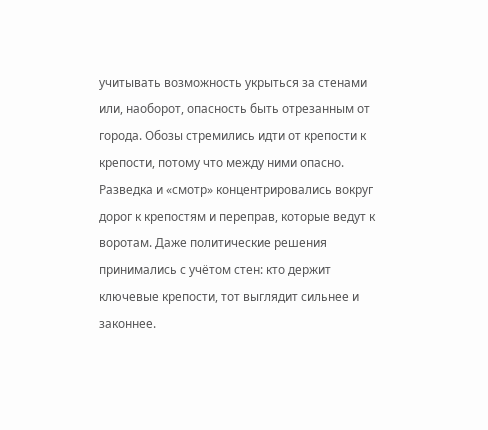учитывать возможность укрыться за стенами или, наоборот, опасность быть отрезанным от города. Обозы стремились идти от крепости к крепости, потому что между ними опасно. Разведка и «смотр» концентрировались вокруг дорог к крепостям и переправ, которые ведут к воротам. Даже политические решения принимались с учётом стен: кто держит ключевые крепости, тот выглядит сильнее и законнее.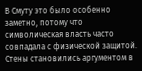В Смуту это было особенно заметно, потому что символическая власть часто совпадала с физической защитой. Стены становились аргументом в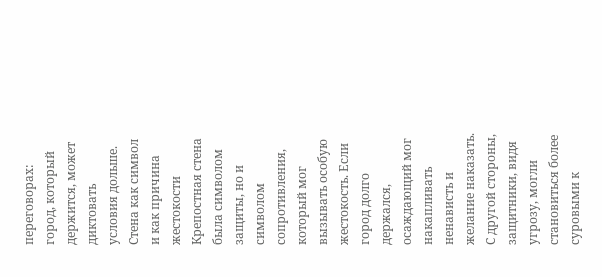переговорах: город, который держится, может диктовать условия дольше.
Стена как символ и как причина жестокости
Крепостная стена была символом защиты, но и символом сопротивления, который мог вызывать особую жестокость. Если город долго держался, осаждающий мог накапливать ненависть и желание наказать. С другой стороны, защитники, видя угрозу, могли становиться более суровыми к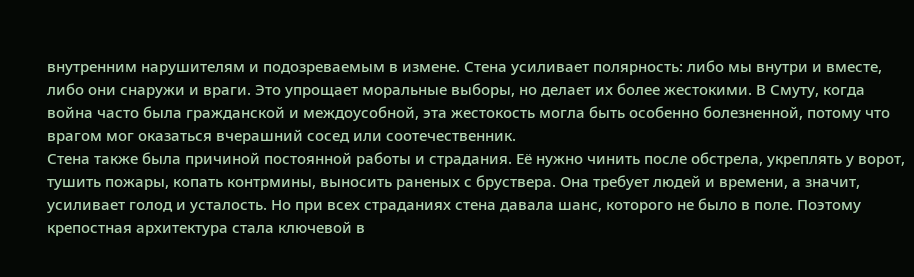внутренним нарушителям и подозреваемым в измене. Стена усиливает полярность: либо мы внутри и вместе, либо они снаружи и враги. Это упрощает моральные выборы, но делает их более жестокими. В Смуту, когда война часто была гражданской и междоусобной, эта жестокость могла быть особенно болезненной, потому что врагом мог оказаться вчерашний сосед или соотечественник.
Стена также была причиной постоянной работы и страдания. Её нужно чинить после обстрела, укреплять у ворот, тушить пожары, копать контрмины, выносить раненых с бруствера. Она требует людей и времени, а значит, усиливает голод и усталость. Но при всех страданиях стена давала шанс, которого не было в поле. Поэтому крепостная архитектура стала ключевой в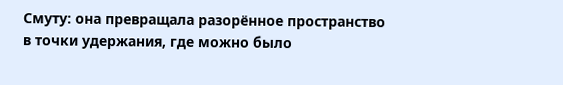Смуту: она превращала разорённое пространство в точки удержания, где можно было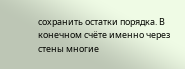сохранить остатки порядка. В конечном счёте именно через стены многие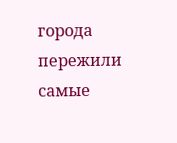города пережили самые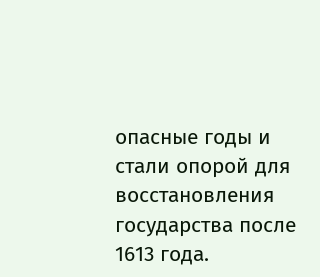опасные годы и стали опорой для восстановления государства после 1613 года.